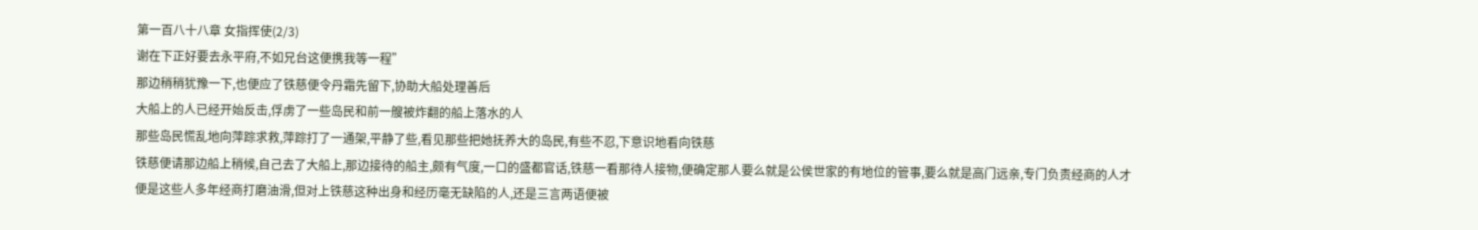第一百八十八章 女指挥使(2/3)
谢在下正好要去永平府,不如兄台这便携我等一程”
那边稍稍犹豫一下,也便应了铁慈便令丹霜先留下,协助大船处理善后
大船上的人已经开始反击,俘虏了一些岛民和前一艘被炸翻的船上落水的人
那些岛民慌乱地向萍踪求救,萍踪打了一通架,平静了些,看见那些把她抚养大的岛民,有些不忍,下意识地看向铁慈
铁慈便请那边船上稍候,自己去了大船上,那边接待的船主,颇有气度,一口的盛都官话,铁慈一看那待人接物,便确定那人要么就是公侯世家的有地位的管事,要么就是高门远亲,专门负责经商的人才
便是这些人多年经商打磨油滑,但对上铁慈这种出身和经历毫无缺陷的人,还是三言两语便被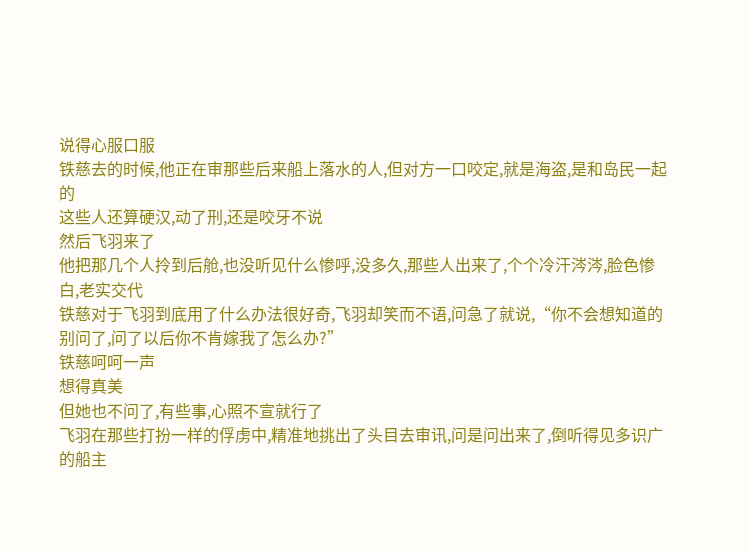说得心服口服
铁慈去的时候,他正在审那些后来船上落水的人,但对方一口咬定,就是海盗,是和岛民一起的
这些人还算硬汉,动了刑,还是咬牙不说
然后飞羽来了
他把那几个人拎到后舱,也没听见什么惨呼,没多久,那些人出来了,个个冷汗涔涔,脸色惨白,老实交代
铁慈对于飞羽到底用了什么办法很好奇,飞羽却笑而不语,问急了就说,“你不会想知道的别问了,问了以后你不肯嫁我了怎么办?”
铁慈呵呵一声
想得真美
但她也不问了,有些事,心照不宣就行了
飞羽在那些打扮一样的俘虏中,精准地挑出了头目去审讯,问是问出来了,倒听得见多识广的船主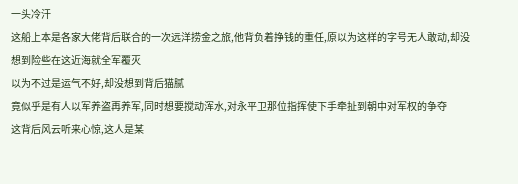一头冷汗
这船上本是各家大佬背后联合的一次远洋捞金之旅,他背负着挣钱的重任,原以为这样的字号无人敢动,却没想到险些在这近海就全军覆灭
以为不过是运气不好,却没想到背后猫腻
竟似乎是有人以军养盗再养军,同时想要搅动浑水,对永平卫那位指挥使下手牵扯到朝中对军权的争夺
这背后风云听来心惊,这人是某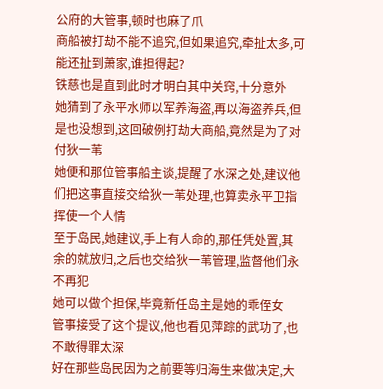公府的大管事,顿时也麻了爪
商船被打劫不能不追究,但如果追究,牵扯太多,可能还扯到萧家,谁担得起?
铁慈也是直到此时才明白其中关窍,十分意外
她猜到了永平水师以军养海盗,再以海盗养兵,但是也没想到,这回破例打劫大商船,竟然是为了对付狄一苇
她便和那位管事船主谈,提醒了水深之处,建议他们把这事直接交给狄一苇处理,也算卖永平卫指挥使一个人情
至于岛民,她建议,手上有人命的,那任凭处置,其余的就放归,之后也交给狄一苇管理,监督他们永不再犯
她可以做个担保,毕竟新任岛主是她的乖侄女
管事接受了这个提议,他也看见萍踪的武功了,也不敢得罪太深
好在那些岛民因为之前要等归海生来做决定,大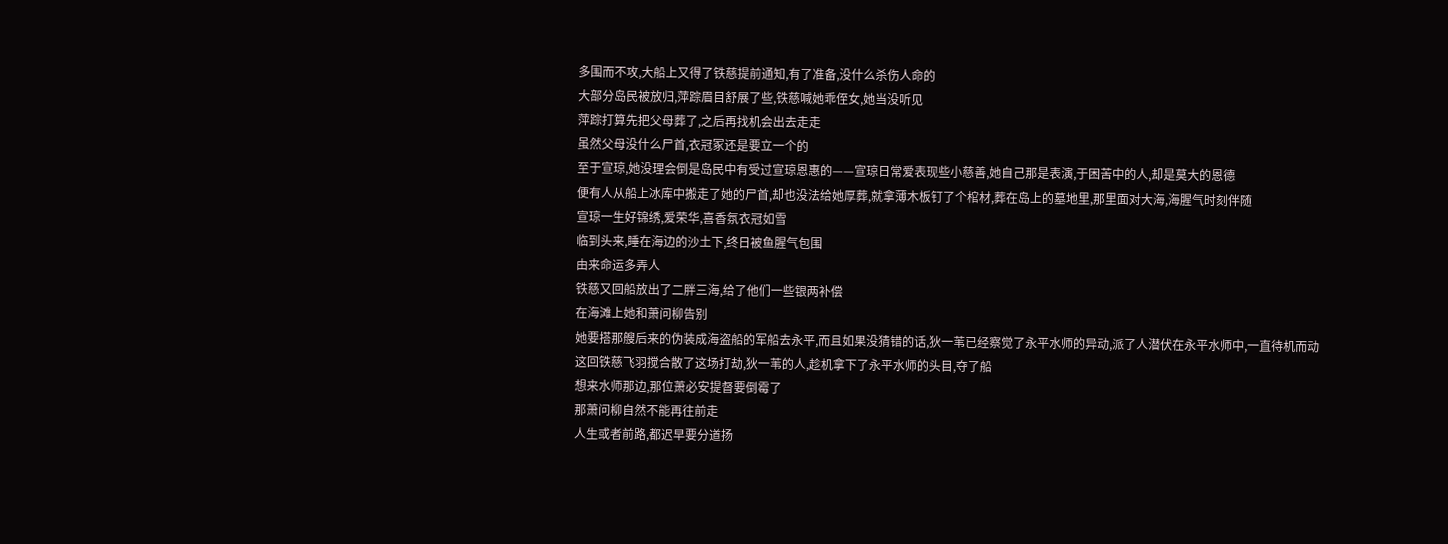多围而不攻,大船上又得了铁慈提前通知,有了准备,没什么杀伤人命的
大部分岛民被放归,萍踪眉目舒展了些,铁慈喊她乖侄女,她当没听见
萍踪打算先把父母葬了,之后再找机会出去走走
虽然父母没什么尸首,衣冠冢还是要立一个的
至于宣琼,她没理会倒是岛民中有受过宣琼恩惠的——宣琼日常爱表现些小慈善,她自己那是表演,于困苦中的人,却是莫大的恩德
便有人从船上冰库中搬走了她的尸首,却也没法给她厚葬,就拿薄木板钉了个棺材,葬在岛上的墓地里,那里面对大海,海腥气时刻伴随
宣琼一生好锦绣,爱荣华,喜香氛衣冠如雪
临到头来,睡在海边的沙土下,终日被鱼腥气包围
由来命运多弄人
铁慈又回船放出了二胖三海,给了他们一些银两补偿
在海滩上她和萧问柳告别
她要搭那艘后来的伪装成海盗船的军船去永平,而且如果没猜错的话,狄一苇已经察觉了永平水师的异动,派了人潜伏在永平水师中,一直待机而动
这回铁慈飞羽搅合散了这场打劫,狄一苇的人,趁机拿下了永平水师的头目,夺了船
想来水师那边,那位萧必安提督要倒霉了
那萧问柳自然不能再往前走
人生或者前路,都迟早要分道扬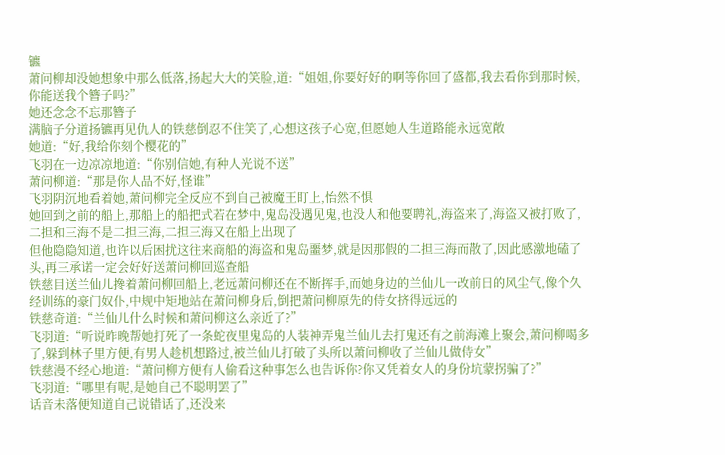镳
萧问柳却没她想象中那么低落,扬起大大的笑脸,道:“姐姐,你要好好的啊等你回了盛都,我去看你到那时候,你能送我个簪子吗?”
她还念念不忘那簪子
满脑子分道扬镳再见仇人的铁慈倒忍不住笑了,心想这孩子心宽,但愿她人生道路能永远宽敞
她道:“好,我给你刻个樱花的”
飞羽在一边凉凉地道:“你别信她,有种人光说不送”
萧问柳道:“那是你人品不好,怪谁”
飞羽阴沉地看着她,萧问柳完全反应不到自己被魔王盯上,怡然不惧
她回到之前的船上,那船上的船把式若在梦中,鬼岛没遇见鬼,也没人和他要聘礼,海盗来了,海盗又被打败了,二担和三海不是二担三海,二担三海又在船上出现了
但他隐隐知道,也许以后困扰这往来商船的海盗和鬼岛噩梦,就是因那假的二担三海而散了,因此感激地磕了头,再三承诺一定会好好送萧问柳回巡查船
铁慈目送兰仙儿搀着萧问柳回船上,老远萧问柳还在不断挥手,而她身边的兰仙儿一改前日的风尘气,像个久经训练的豪门奴仆,中规中矩地站在萧问柳身后,倒把萧问柳原先的侍女挤得远远的
铁慈奇道:“兰仙儿什么时候和萧问柳这么亲近了?”
飞羽道:“听说昨晚帮她打死了一条蛇夜里鬼岛的人装神弄鬼兰仙儿去打鬼还有之前海滩上聚会,萧问柳喝多了,躲到林子里方便,有男人趁机想路过,被兰仙儿打破了头所以萧问柳收了兰仙儿做侍女”
铁慈漫不经心地道:“萧问柳方便有人偷看这种事怎么也告诉你?你又凭着女人的身份坑蒙拐骗了?”
飞羽道:“哪里有呢,是她自己不聪明罢了”
话音未落便知道自己说错话了,还没来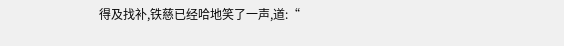得及找补,铁慈已经哈地笑了一声,道:“